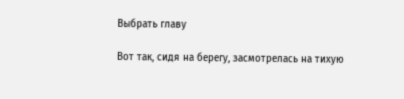Выбрать главу

Вот так, сидя на берегу, засмотрелась на тихую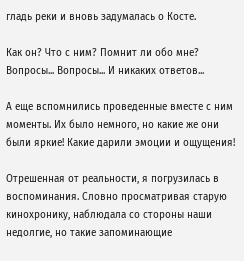гладь реки и вновь задумалась о Косте.

Как он? Что с ним? Помнит ли обо мне? Вопросы... Вопросы... И никаких ответов...

А еще вспомнились проведенные вместе с ним моменты. Их было немного, но какие же они были яркие! Какие дарили эмоции и ощущения!

Отрешенная от реальности, я погрузилась в воспоминания. Словно просматривая старую кинохронику, наблюдала со стороны наши недолгие, но такие запоминающие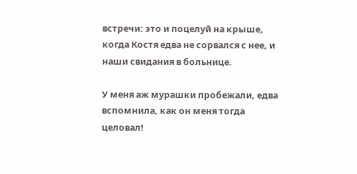встречи: это и поцелуй на крыше, когда Костя едва не сорвался с нее, и наши свидания в больнице.

У меня аж мурашки пробежали, едва вспомнила, как он меня тогда целовал!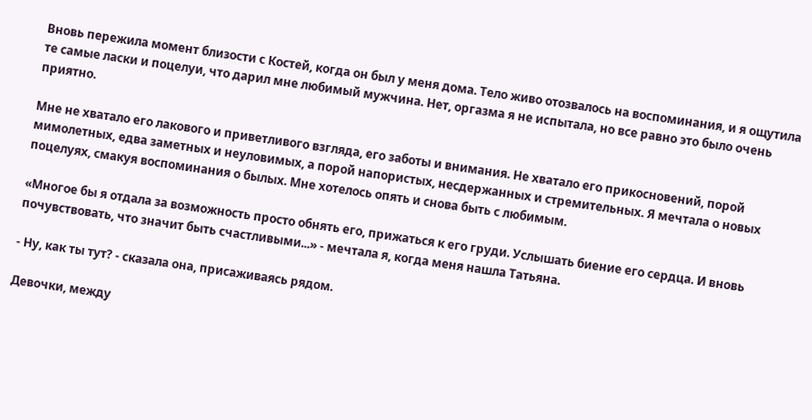Вновь пережила момент близости с Костей, когда он был у меня дома. Тело живо отозвалось на воспоминания, и я ощутила те самые ласки и поцелуи, что дарил мне любимый мужчина. Нет, оргазма я не испытала, но все равно это было очень приятно.

Мне не хватало его лакового и приветливого взгляда, его заботы и внимания. Не хватало его прикосновений, порой мимолетных, едва заметных и неуловимых, а порой напористых, несдержанных и стремительных. Я мечтала о новых поцелуях, смакуя воспоминания о былых. Мне хотелось опять и снова быть с любимым.

«Многое бы я отдала за возможность просто обнять его, прижаться к его груди. Услышать биение его сердца. И вновь почувствовать, что значит быть счастливыми...» - мечтала я, когда меня нашла Татьяна.

- Ну, как ты тут? - сказала она, присаживаясь рядом.

Девочки, между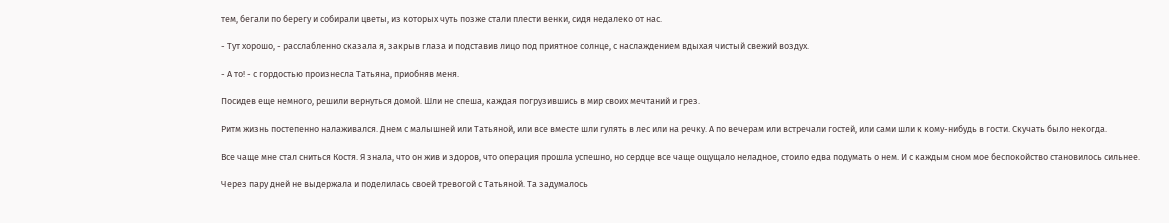тем, бегали по берегу и собирали цветы, из которых чуть позже стали плести венки, сидя недалеко от нас.

- Тут хорошо, - расслабленно сказала я, закрыв глаза и подставив лицо под приятное солнце, с наслаждением вдыхая чистый свежий воздух.

- А то! - с гордостью произнесла Татьяна, приобняв меня.

Посидев еще немного, решили вернуться домой. Шли не спеша, каждая погрузившись в мир своих мечтаний и грез.

Ритм жизнь постепенно налаживался. Днем с малышней или Татьяной, или все вместе шли гулять в лес или на речку. А по вечерам или встречали гостей, или сами шли к кому-нибудь в гости. Скучать было некогда.

Все чаще мне стал сниться Костя. Я знала, что он жив и здоров, что операция прошла успешно, но сердце все чаще ощущало неладное, стоило едва подумать о нем. И с каждым сном мое беспокойство становилось сильнее.

Через пару дней не выдержала и поделилась своей тревогой с Татьяной. Та задумалось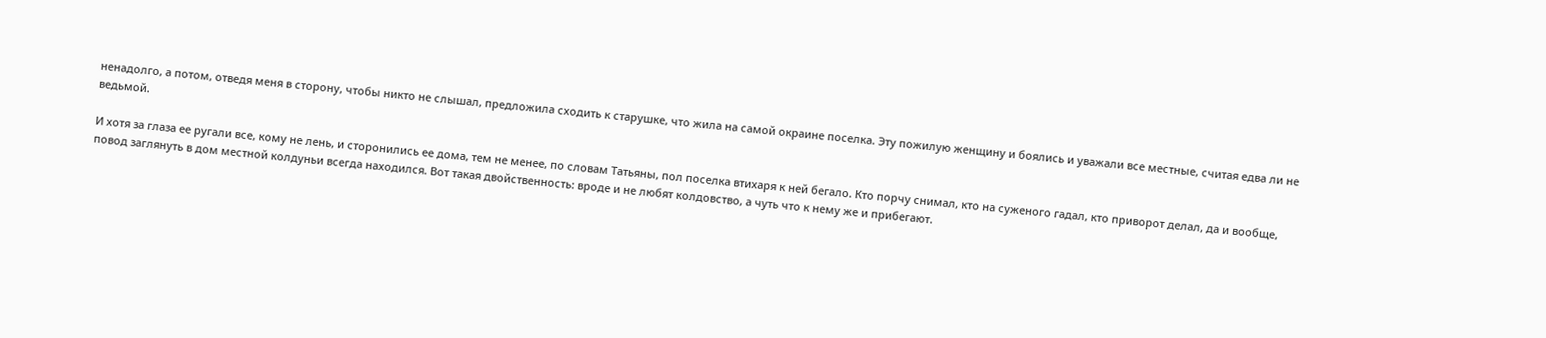ненадолго, а потом, отведя меня в сторону, чтобы никто не слышал, предложила сходить к старушке, что жила на самой окраине поселка. Эту пожилую женщину и боялись и уважали все местные, считая едва ли не ведьмой.

И хотя за глаза ее ругали все, кому не лень, и сторонились ее дома, тем не менее, по словам Татьяны, пол поселка втихаря к ней бегало. Кто порчу снимал, кто на суженого гадал, кто приворот делал, да и вообще, повод заглянуть в дом местной колдуньи всегда находился. Вот такая двойственность: вроде и не любят колдовство, а чуть что к нему же и прибегают.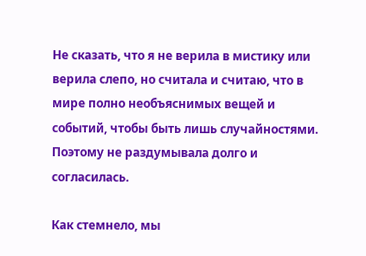Не сказать, что я не верила в мистику или верила слепо, но считала и считаю, что в мире полно необъяснимых вещей и событий, чтобы быть лишь случайностями. Поэтому не раздумывала долго и согласилась.

Как стемнело, мы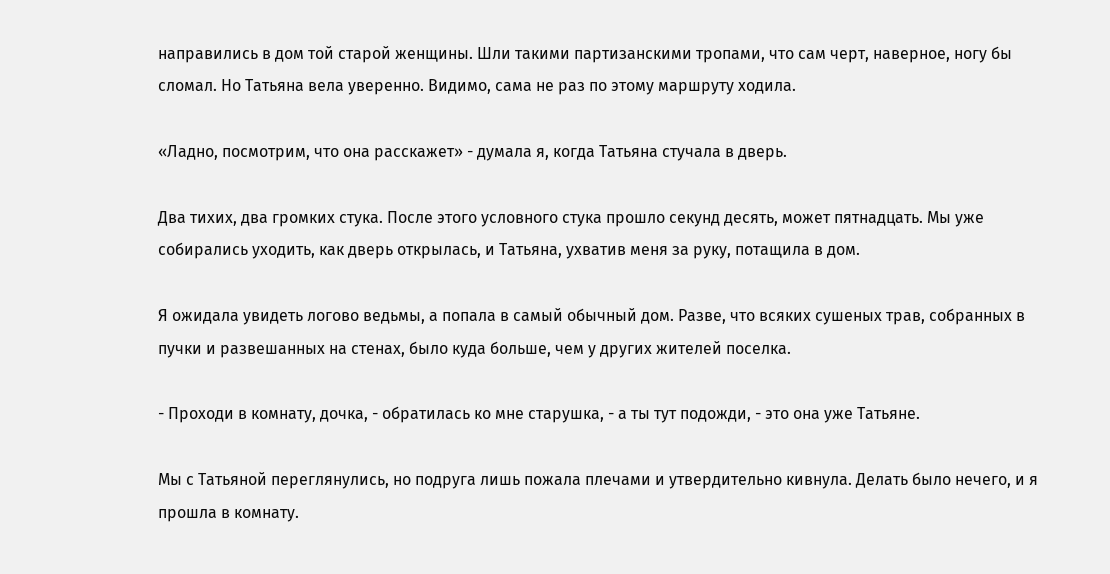направились в дом той старой женщины. Шли такими партизанскими тропами, что сам черт, наверное, ногу бы сломал. Но Татьяна вела уверенно. Видимо, сама не раз по этому маршруту ходила.

«Ладно, посмотрим, что она расскажет» - думала я, когда Татьяна стучала в дверь.

Два тихих, два громких стука. После этого условного стука прошло секунд десять, может пятнадцать. Мы уже собирались уходить, как дверь открылась, и Татьяна, ухватив меня за руку, потащила в дом.

Я ожидала увидеть логово ведьмы, а попала в самый обычный дом. Разве, что всяких сушеных трав, собранных в пучки и развешанных на стенах, было куда больше, чем у других жителей поселка.

- Проходи в комнату, дочка, - обратилась ко мне старушка, - а ты тут подожди, - это она уже Татьяне.

Мы с Татьяной переглянулись, но подруга лишь пожала плечами и утвердительно кивнула. Делать было нечего, и я прошла в комнату.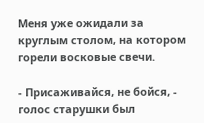Меня уже ожидали за круглым столом, на котором горели восковые свечи.

- Присаживайся, не бойся, - голос старушки был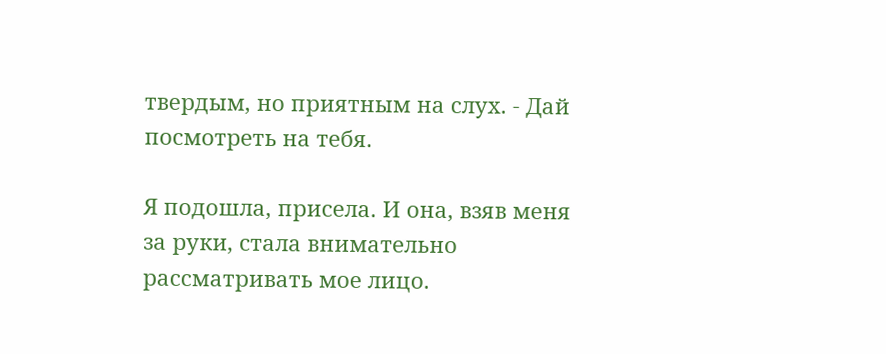твердым, но приятным на слух. - Дай посмотреть на тебя.

Я подошла, присела. И она, взяв меня за руки, стала внимательно рассматривать мое лицо.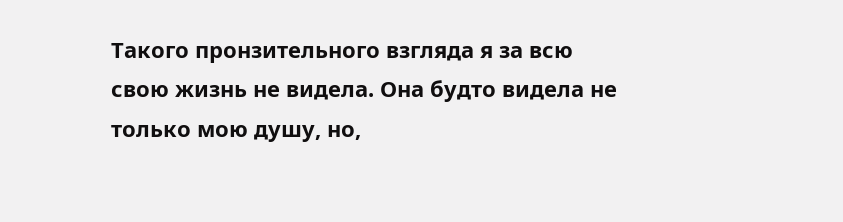Такого пронзительного взгляда я за всю свою жизнь не видела. Она будто видела не только мою душу, но,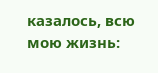казалось, всю мою жизнь: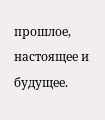прошлое, настоящее и будущее.